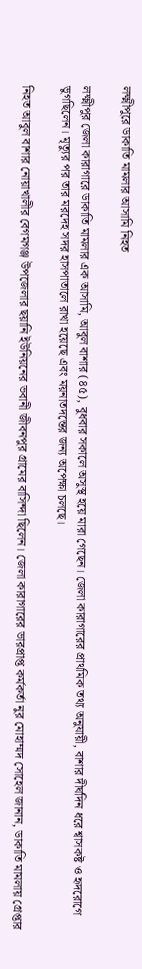লক্ষ্মীপুরে ডাকাতি মামলার আসামি নিহত

লক্ষ্মীপুর জেলা কারাগারে ডাকাতি মামলার এক আসামি, আবুল বাশার (৪৫), বুধবার সকালে অসুস্থ হয়ে মারা গেছেন। জেলা কারাগারের প্রাথমিক তথ্য অনুযায়ী, বাশার দীর্ঘদিন ধরে শ্বাসকষ্ট ও হৃদরোগে ভুগছিলেন। মৃত্যুর পর তার মরদেহ সদর হাসপাতালে রাখা হয়েছে এবং ময়নাতদন্তের জন্য অপেক্ষা চলছে।

নিহত আবুল বাশার নোয়াখালীর বেগমগঞ্জ উপজেলার ছয়ানি ইউনিয়নের ভবানী জীবনপুর গ্রামের বাসিন্দা ছিলেন। জেলা কারাগারের ভারপ্রাপ্ত কর্মকর্তা নুর মোহাম্মদ সোহেল জানান, ডাকাতি মামলায় গ্রেপ্তার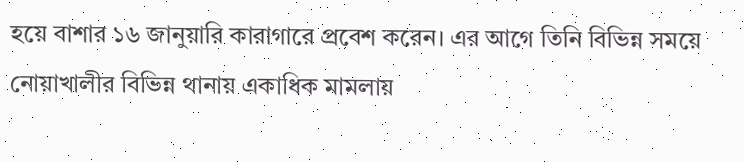হয়ে বাশার ১৬ জানুয়ারি কারাগারে প্রবেশ করেন। এর আগে তিনি বিভিন্ন সময়ে নোয়াখালীর বিভিন্ন থানায় একাধিক মামলায়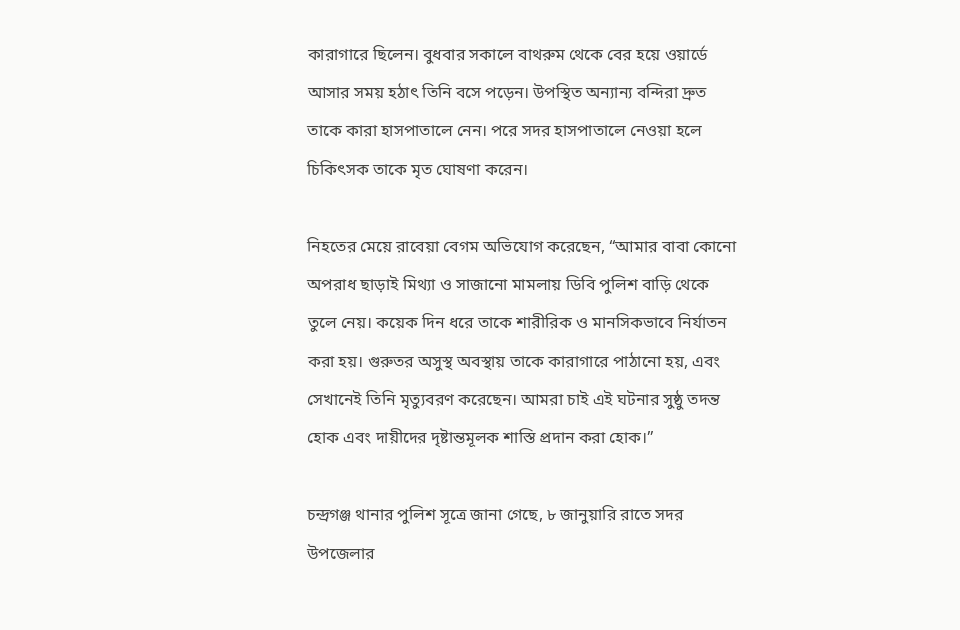কারাগারে ছিলেন। বুধবার সকালে বাথরুম থেকে বের হয়ে ওয়ার্ডে আসার সময় হঠাৎ তিনি বসে পড়েন। উপস্থিত অন্যান্য বন্দিরা দ্রুত তাকে কারা হাসপাতালে নেন। পরে সদর হাসপাতালে নেওয়া হলে চিকিৎসক তাকে মৃত ঘোষণা করেন।

নিহতের মেয়ে রাবেয়া বেগম অভিযোগ করেছেন, “আমার বাবা কোনো অপরাধ ছাড়াই মিথ্যা ও সাজানো মামলায় ডিবি পুলিশ বাড়ি থেকে তুলে নেয়। কয়েক দিন ধরে তাকে শারীরিক ও মানসিকভাবে নির্যাতন করা হয়। গুরুতর অসুস্থ অবস্থায় তাকে কারাগারে পাঠানো হয়, এবং সেখানেই তিনি মৃত্যুবরণ করেছেন। আমরা চাই এই ঘটনার সুষ্ঠু তদন্ত হোক এবং দায়ীদের দৃষ্টান্তমূলক শাস্তি প্রদান করা হোক।”

চন্দ্রগঞ্জ থানার পুলিশ সূত্রে জানা গেছে, ৮ জানুয়ারি রাতে সদর উপজেলার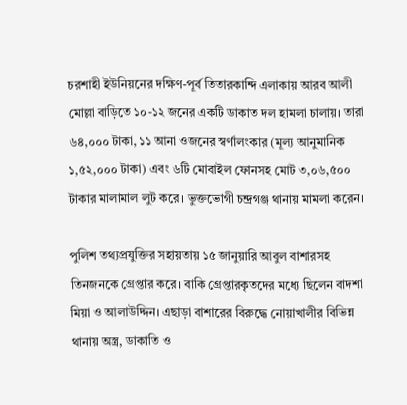চরশাহী ইউনিয়নের দক্ষিণ-পূর্ব তিতারকান্দি এলাকায় আরব আলী মোল্লা বাড়িতে ১০-১২ জনের একটি ডাকাত দল হামলা চালায়। তারা ৬৪,০০০ টাকা, ১১ আনা ওজনের স্বর্ণালংকার (মূল্য আনুমানিক ১,৫২,০০০ টাকা) এবং ৬টি মোবাইল ফোনসহ মোট ৩,০৬,৫০০ টাকার মালামাল লুট করে। ভুক্তভোগী চন্দ্রগঞ্জ থানায় মামলা করেন।

পুলিশ তথ্যপ্রযুক্তির সহায়তায় ১৫ জানুয়ারি আবুল বাশারসহ তিনজনকে গ্রেপ্তার করে। বাকি গ্রেপ্তারকৃতদের মধ্যে ছিলেন বাদশা মিয়া ও আলাউদ্দিন। এছাড়া বাশারের বিরুদ্ধে নোয়াখালীর বিভিন্ন থানায় অস্ত্র, ডাকাতি ও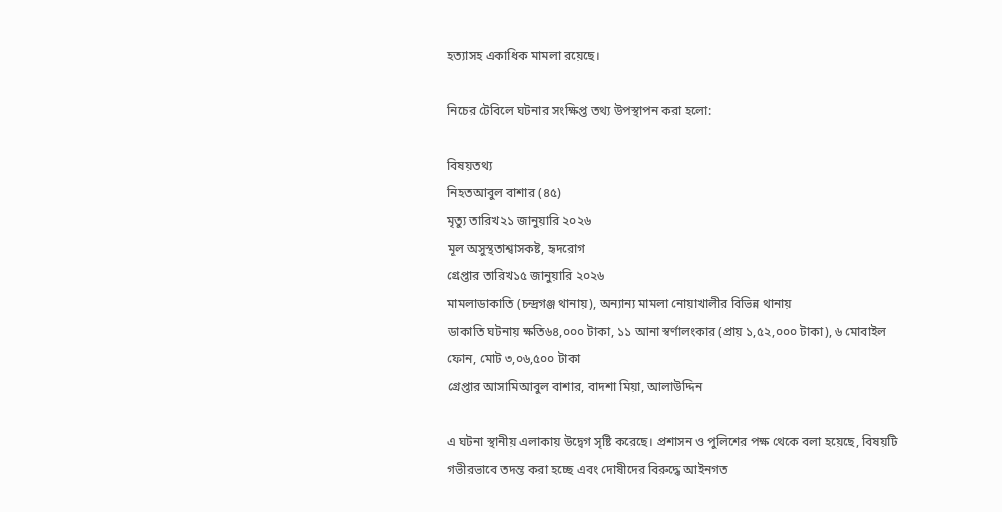হত্যাসহ একাধিক মামলা রয়েছে।

নিচের টেবিলে ঘটনার সংক্ষিপ্ত তথ্য উপস্থাপন করা হলো:

বিষয়তথ্য
নিহতআবুল বাশার (৪৫)
মৃত্যু তারিখ২১ জানুয়ারি ২০২৬
মূল অসুস্থতাশ্বাসকষ্ট, হৃদরোগ
গ্রেপ্তার তারিখ১৫ জানুয়ারি ২০২৬
মামলাডাকাতি (চন্দ্রগঞ্জ থানায়), অন্যান্য মামলা নোয়াখালীর বিভিন্ন থানায়
ডাকাতি ঘটনায় ক্ষতি৬৪,০০০ টাকা, ১১ আনা স্বর্ণালংকার (প্রায় ১,৫২,০০০ টাকা), ৬ মোবাইল ফোন, মোট ৩,০৬,৫০০ টাকা
গ্রেপ্তার আসামিআবুল বাশার, বাদশা মিয়া, আলাউদ্দিন

এ ঘটনা স্থানীয় এলাকায় উদ্বেগ সৃষ্টি করেছে। প্রশাসন ও পুলিশের পক্ষ থেকে বলা হয়েছে, বিষয়টি গভীরভাবে তদন্ত করা হচ্ছে এবং দোষীদের বিরুদ্ধে আইনগত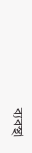ব্যবস্থা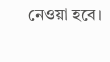নেওয়া হবে।